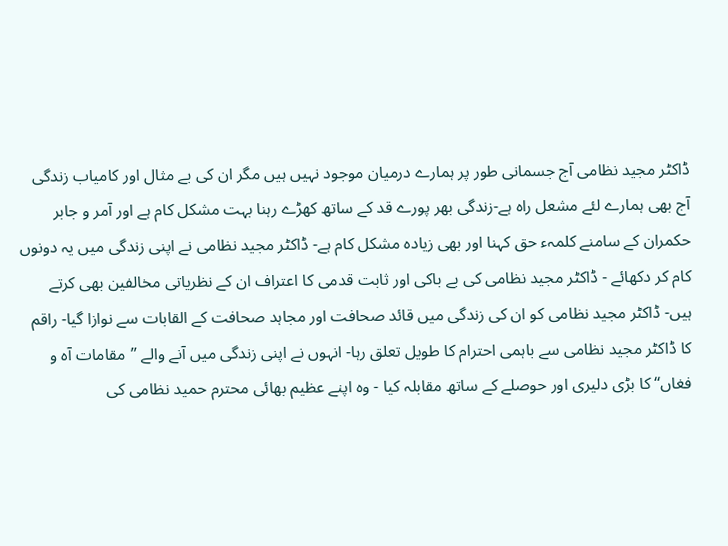ڈاکٹر مجید نظامی آج جسمانی طور پر ہمارے درمیان موجود نہیں ہیں مگر ان کی بے مثال اور کامیاب زندگی آج بھی ہمارے لئے مشعل راہ ہے-زندگی بھر پورے قد کے ساتھ کھڑے رہنا بہت مشکل کام ہے اور آمر و جابر حکمران کے سامنے کلمہء حق کہنا اور بھی زیادہ مشکل کام ہے- ڈاکٹر مجید نظامی نے اپنی زندگی میں یہ دونوں کام کر دکھائے - ڈاکٹر مجید نظامی کی بے باکی اور ثابت قدمی کا اعتراف ان کے نظریاتی مخالفین بھی کرتے ہیں- ڈاکٹر مجید نظامی کو ان کی زندگی میں قائد صحافت اور مجاہد صحافت کے القابات سے نوازا گیا- راقم کا ڈاکٹر مجید نظامی سے باہمی احترام کا طویل تعلق رہا- انہوں نے اپنی زندگی میں آنے والے ’’مقامات آہ و فغاں‘‘ کا بڑی دلیری اور حوصلے کے ساتھ مقابلہ کیا - وہ اپنے عظیم بھائی محترم حمید نظامی کی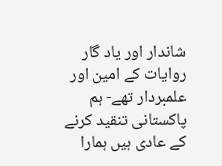شاندار اور یاد گار روایات کے امین اور علمبردار تھے- ہم پاکستانی تنقید کرنے کے عادی ہیں ہمارا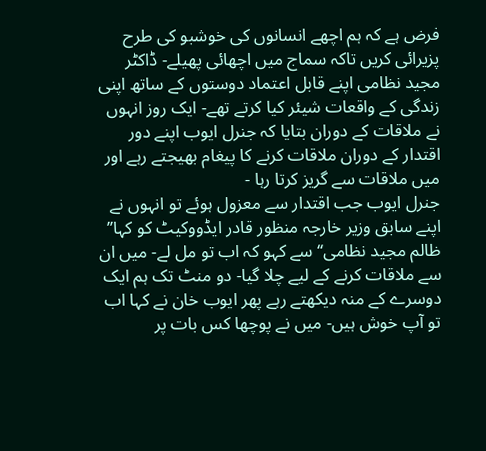فرض ہے کہ ہم اچھے انسانوں کی خوشبو کی طرح پزیرائی کریں تاکہ سماج میں اچھائی پھیلے- ڈاکٹر مجید نظامی اپنے قابل اعتماد دوستوں کے ساتھ اپنی زندگی کے واقعات شیئر کیا کرتے تھے- ایک روز انہوں نے ملاقات کے دوران بتایا کہ جنرل ایوب اپنے دور اقتدار کے دوران ملاقات کرنے کا پیغام بھیجتے رہے اور میں ملاقات سے گریز کرتا رہا -
جنرل ایوب جب اقتدار سے معزول ہوئے تو انہوں نے اپنے سابق وزیر خارجہ منظور قادر ایڈووکیٹ کو کہا’’ ظالم مجید نظامی‘‘ سے کہو کہ اب تو مل لے- میں ان سے ملاقات کرنے کے لیے چلا گیا- دو منٹ تک ہم ایک دوسرے کے منہ دیکھتے رہے پھر ایوب خان نے کہا اب تو آپ خوش ہیں- میں نے پوچھا کس بات پر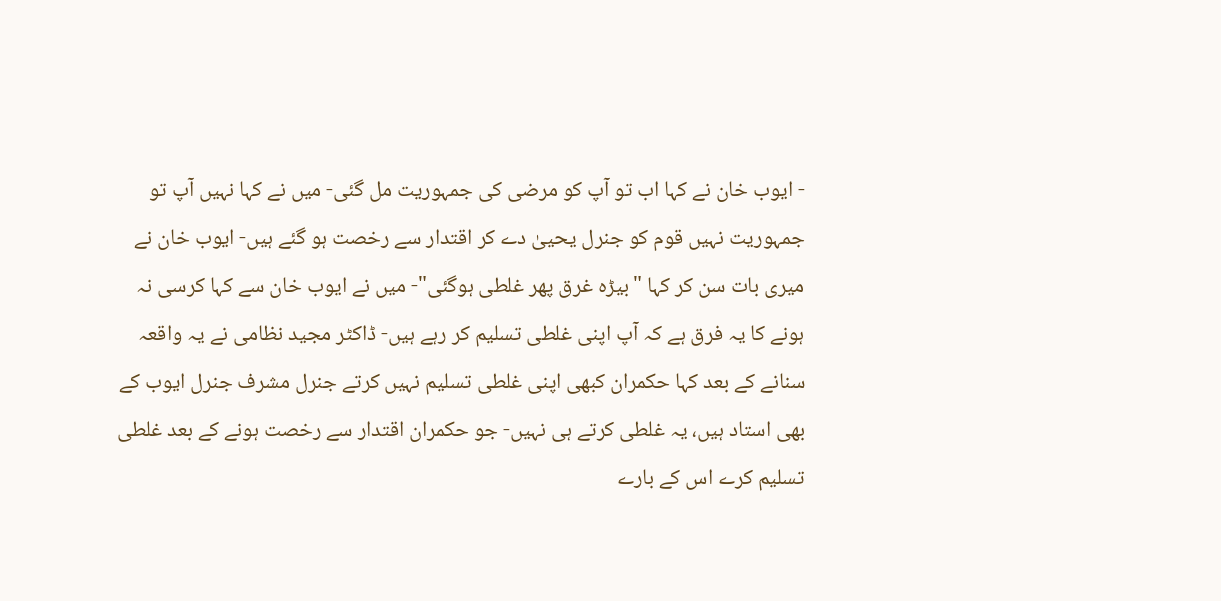- ایوب خان نے کہا اب تو آپ کو مرضی کی جمہوریت مل گئی- میں نے کہا نہیں آپ تو جمہوریت نہیں قوم کو جنرل یحییٰ دے کر اقتدار سے رخصت ہو گئے ہیں- ایوب خان نے میری بات سن کر کہا "بیڑہ غرق پھر غلطی ہوگئی"- میں نے ایوب خان سے کہا کرسی نہ ہونے کا یہ فرق ہے کہ آپ اپنی غلطی تسلیم کر رہے ہیں- ڈاکٹر مجید نظامی نے یہ واقعہ سنانے کے بعد کہا حکمران کبھی اپنی غلطی تسلیم نہیں کرتے جنرل مشرف جنرل ایوب کے بھی استاد ہیں، یہ غلطی کرتے ہی نہیں- جو حکمران اقتدار سے رخصت ہونے کے بعد غلطی تسلیم کرے اس کے بارے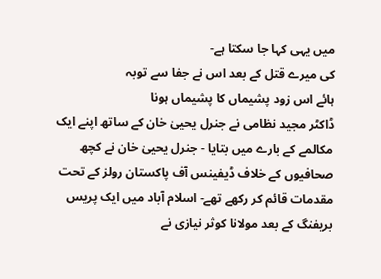میں یہی کہا جا سکتا ہے-
کی میرے قتل کے بعد اس نے جفا سے توبہ
ہائے اس زود پشیماں کا پشیماں ہونا
ڈاکٹر مجید نظامی نے جنرل یحییٰ خان کے ساتھ اپنے ایک مکالمے کے بارے میں بتایا - جنرل یحییٰ خان نے کچھ صحافیوں کے خلاف ڈیفینس آف پاکستان رولز کے تحت مقدمات قائم کر رکھے تھے- اسلام آباد میں ایک پریس بریفنگ کے بعد مولانا کوثر نیازی نے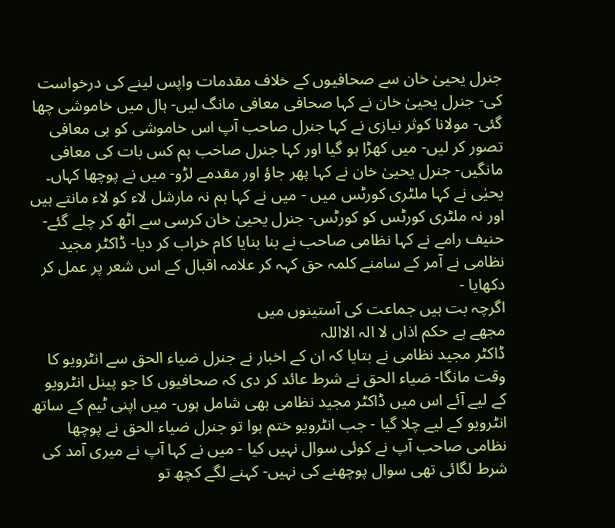جنرل یحییٰ خان سے صحافیوں کے خلاف مقدمات واپس لینے کی درخواست کی- جنرل یحییٰ خان نے کہا صحافی معافی مانگ لیں- ہال میں خاموشی چھا گئی- مولانا کوثر نیازی نے کہا جنرل صاحب آپ اس خاموشی کو ہی معافی تصور کر لیں- میں کھڑا ہو گیا اور کہا جنرل صاحب ہم کس بات کی معافی مانگیں- جنرل یحییٰ خان نے کہا پھر جاؤ اور مقدمے لڑو- میں نے پوچھا کہاں۔ یحیٰی نے کہا ملٹری کورٹس میں - میں نے کہا ہم نہ مارشل لاء کو لاء مانتے ہیں اور نہ ملٹری کورٹس کو کورٹس- جنرل یحییٰ خان کرسی سے اٹھ کر چلے گئے- حنیف رامے نے کہا نظامی صاحب نے بنا بنایا کام خراب کر دیا- ڈاکٹر مجید نظامی نے آمر کے سامنے کلمہ حق کہہ کر علامہ اقبال کے اس شعر پر عمل کر دکھایا -
اگرچہ بت ہیں جماعت کی آستینوں میں
مجھے ہے حکم اذاں لا الہ الااللہ
ڈاکٹر مجید نظامی نے بتایا کہ ان کے اخبار نے جنرل ضیاء الحق سے انٹرویو کا وقت مانگا- ضیاء الحق نے شرط عائد کر دی کہ صحافیوں کا جو پینل انٹرویو کے لیے آئے اس میں ڈاکٹر مجید نظامی بھی شامل ہوں- میں اپنی ٹیم کے ساتھ انٹرویو کے لیے چلا گیا - جب انٹرویو ختم ہوا تو جنرل ضیاء الحق نے پوچھا نظامی صاحب آپ نے کوئی سوال نہیں کیا - میں نے کہا آپ نے میری آمد کی شرط لگائی تھی سوال پوچھنے کی نہیں- کہنے لگے کچھ تو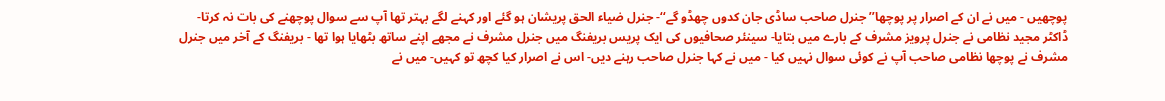پوچھیں - میں نے ان کے اصرار پر پوچھا’’ جنرل صاحب ساڈی جان کدوں چھڈو گے‘‘- جنرل ضیاء الحق پریشان ہو گئے اور کہنے لگے بہتر تھا آپ سے سوال پوچھنے کی بات نہ کرتا- ڈاکٹر مجید نظامی نے جنرل پرویز مشرف کے بارے میں بتایا- سینئر صحافیوں کی ایک پریس بریفنگ میں جنرل مشرف نے مجھے اپنے ساتھ بٹھایا ہوا تھا - بریفنگ کے آخر میں جنرل مشرف نے پوچھا نظامی صاحب آپ نے کوئی سوال نہیں کیا - میں نے کہا جنرل صاحب رہنے دیں- اس نے اصرار کیا کچھ تو کہیں- میں نے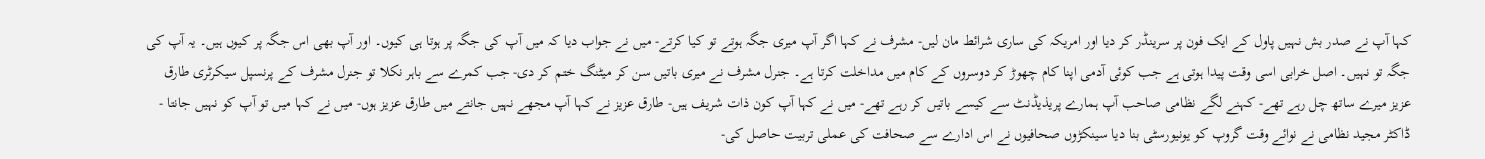کہا آپ نے صدر بش نہیں پاول کے ایک فون پر سرینڈر کر دیا اور امریکہ کی ساری شرائط مان لیں- مشرف نے کہا اگر آپ میری جگہ ہوتے تو کیا کرتے- میں نے جواب دیا کہ میں آپ کی جگہ پر ہوتا ہی کیوں۔ اور آپ بھی اس جگہ پر کیوں ہیں۔ یہ آپ کی جگہ تو نہیں۔ اصل خرابی اسی وقت پیدا ہوتی ہے جب کوئی آدمی اپنا کام چھوڑ کر دوسروں کے کام میں مداخلت کرتا ہے۔ جنرل مشرف نے میری باتیں سن کر میٹنگ ختم کر دی- جب کمرے سے باہر نکلا تو جنرل مشرف کے پرنسپل سیکرٹری طارق عزیز میرے ساتھ چل رہے تھے- کہنے لگے نظامی صاحب آپ ہمارے پریذیڈنٹ سے کیسے باتیں کر رہے تھے- میں نے کہا آپ کون ذات شریف ہیں- طارق عزیز نے کہا آپ مجھے نہیں جانتے میں طارق عزیز ہوں- میں نے کہا میں تو آپ کو نہیں جانتا - ڈاکٹر مجید نظامی نے نوائے وقت گروپ کو یونیورسٹی بنا دیا سینکڑوں صحافیوں نے اس ادارے سے صحافت کی عملی تربیت حاصل کی-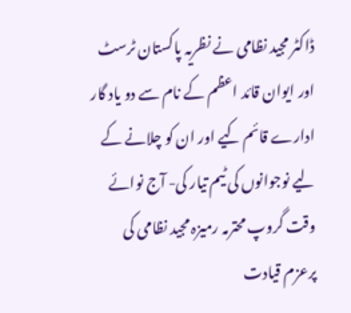ڈاکٹر مجید نظامی نے نظریہ پاکستان ٹرسٹ اور ایوان قائد اعظم کے نام سے دو یاد گار ادارے قائم کیے اور ان کو چلانے کے لیے نوجوانوں کی ٹیم تیار کی- آج نوائے وقت گروپ محترمہ رمیزہ مجید نظامی کی پرعزم قیادت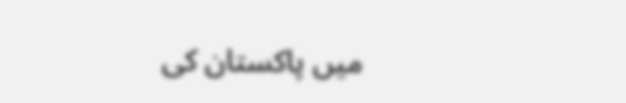میں پاکستان کی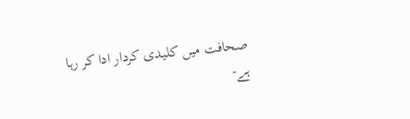صحافت میں کلیدی کردار ادا کر رہا ہے-